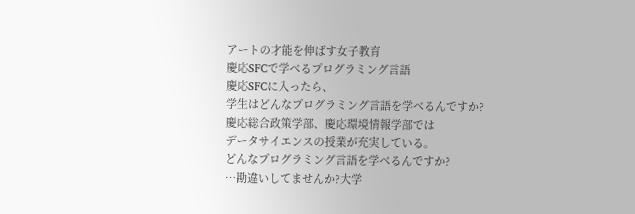アートの才能を伸ばす女子教育
慶応SFCで学べるプログラミング言語
慶応SFCに入ったら、
学生はどんなプログラミング言語を学べるんですか?
慶応総合政策学部、慶応環境情報学部では
データサイエンスの授業が充実している。
どんなプログラミング言語を学べるんですか?
…勘違いしてませんか?大学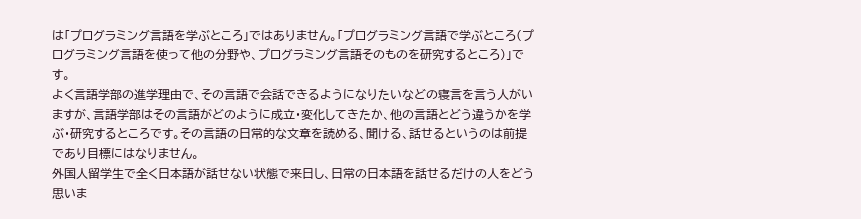は「プログラミング言語を学ぶところ」ではありません。「プログラミング言語で学ぶところ(プログラミング言語を使って他の分野や、プログラミング言語そのものを研究するところ)」です。
よく言語学部の進学理由で、その言語で会話できるようになりたいなどの寝言を言う人がいますが、言語学部はその言語がどのように成立・変化してきたか、他の言語とどう違うかを学ぶ・研究するところです。その言語の日常的な文章を読める、聞ける、話せるというのは前提であり目標にはなりません。
外国人留学生で全く日本語が話せない状態で来日し、日常の日本語を話せるだけの人をどう思いま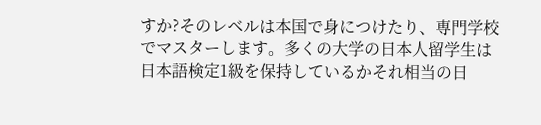すか?そのレベルは本国で身につけたり、専門学校でマスターします。多くの大学の日本人留学生は日本語検定1級を保持しているかそれ相当の日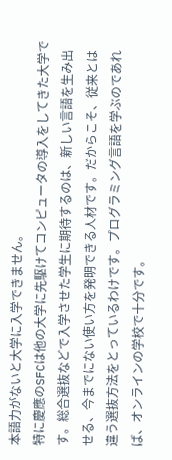本語力がないと大学に入学できません。
特に慶應のSFCは他の大学に先駆けてコンピュータの導入をしてきた大学です。総合選抜などで入学させた学生に期待するのは、新しい言語を生み出せる、今までにない使い方を発明できる人材です。だからこそ、従来とは違う選抜方法をとっているわけです。プログラミング言語を学ぶのであれば、オンラインの学校で十分です。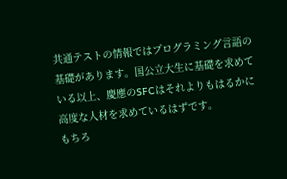共通テストの情報ではプログラミング言語の基礎があります。国公立大生に基礎を求めている以上、慶應のSFCはそれよりもはるかに高度な人材を求めているはずです。
もちろ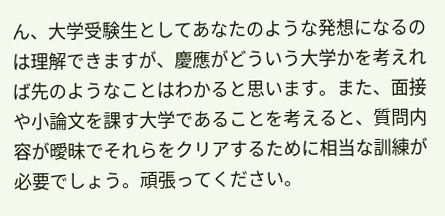ん、大学受験生としてあなたのような発想になるのは理解できますが、慶應がどういう大学かを考えれば先のようなことはわかると思います。また、面接や小論文を課す大学であることを考えると、質問内容が曖昧でそれらをクリアするために相当な訓練が必要でしょう。頑張ってください。